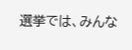選挙では、みんな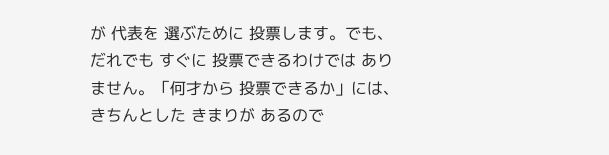が 代表を 選ぶために 投票します。でも、だれでも すぐに 投票できるわけでは ありません。「何才から 投票できるか」には、きちんとした きまりが あるので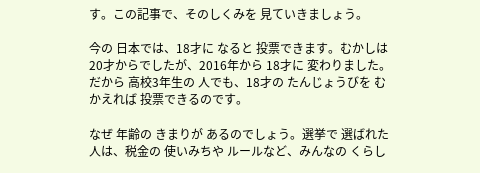す。この記事で、そのしくみを 見ていきましょう。

今の 日本では、18才に なると 投票できます。むかしは 20才からでしたが、2016年から 18才に 変わりました。だから 高校3年生の 人でも、18才の たんじょうびを むかえれば 投票できるのです。

なぜ 年齢の きまりが あるのでしょう。選挙で 選ばれた 人は、税金の 使いみちや ルールなど、みんなの くらし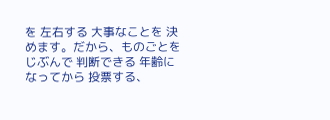を 左右する 大事なことを 決めます。だから、ものごとを じぶんで 判断できる 年齢に なってから 投票する、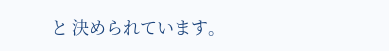と 決められています。